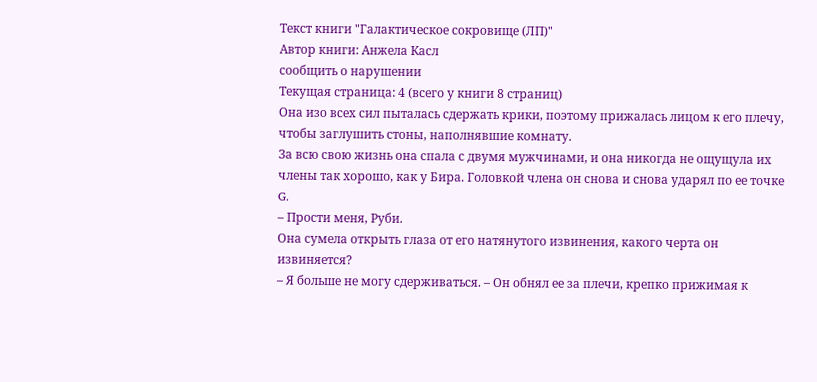Текст книги "Галактическое сокровище (ЛП)"
Автор книги: Анжела Касл
сообщить о нарушении
Текущая страница: 4 (всего у книги 8 страниц)
Она изо всех сил пыталась сдержать крики, поэтому прижалась лицом к его плечу, чтобы заглушить стоны, наполнявшие комнату.
За всю свою жизнь она спала с двумя мужчинами, и она никогда не ощущула их члены так хорошо, как у Бира. Головкой члена он снова и снова ударял по ее точке G.
– Прости меня, Руби.
Она сумела открыть глаза от его натянутого извинения, какого черта он извиняется?
– Я больше не могу сдерживаться. – Он обнял ее за плечи, крепко прижимая к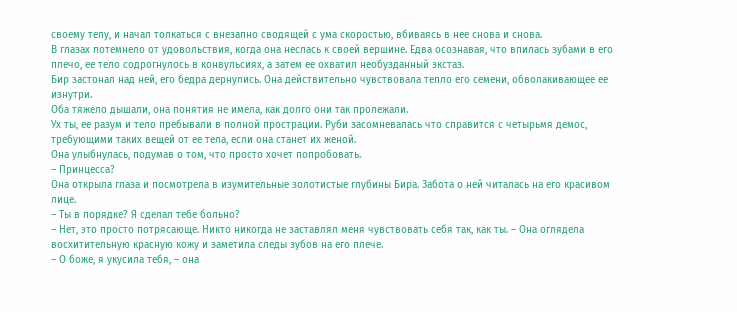своему телу, и начал толкаться с внезапно сводящей с ума скоростью, вбиваясь в нее снова и снова.
В глазах потемнело от удовольствия, когда она неслась к своей вершине. Едва осознавая, что впилась зубами в его плечо, ее тело содрогнулось в конвульсиях, а затем ее охватил необузданный экстаз.
Бир застонал над ней, его бедра дернулись. Она действительно чувствовала тепло его семени, обволакивающее ее изнутри.
Оба тяжело дышали, она понятия не имела, как долго они так пролежали.
Ух ты, ее разум и тело пребывали в полной прострации. Руби засомневалась что справится с четырьмя демос, требующими таких вещей от ее тела, если она станет их женой.
Она улыбнулась, подумав о том, что просто хочет попробовать.
– Принцесса?
Она открыла глаза и посмотрела в изумительные золотистые глубины Бира. Забота о ней читалась на его красивом лице.
– Ты в порядке? Я сделал тебе больно?
– Нет, это просто потрясающе. Никто никогда не заставлял меня чувствовать себя так, как ты. – Она оглядела восхитительную красную кожу и заметила следы зубов на его плече.
– О боже, я укусила тебя, – она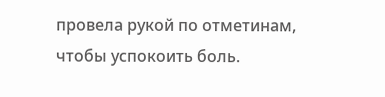провела рукой по отметинам, чтобы успокоить боль.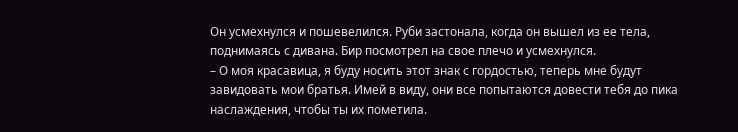Он усмехнулся и пошевелился. Руби застонала, когда он вышел из ее тела, поднимаясь с дивана. Бир посмотрел на свое плечо и усмехнулся.
– О моя красавица, я буду носить этот знак с гордостью, теперь мне будут завидовать мои братья. Имей в виду, они все попытаются довести тебя до пика наслаждения, чтобы ты их пометила.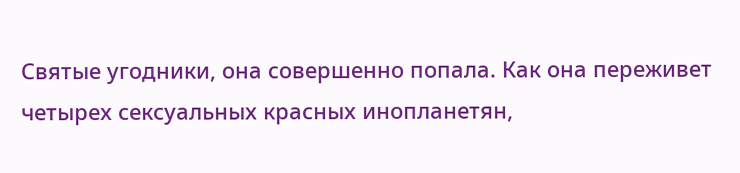Святые угодники, она совершенно попала. Как она переживет четырех сексуальных красных инопланетян,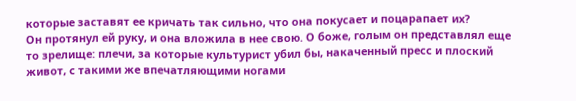которые заставят ее кричать так сильно, что она покусает и поцарапает их?
Он протянул ей руку, и она вложила в нее свою. О боже, голым он представлял еще то зрелище: плечи, за которые культурист убил бы, накаченный пресс и плоский живот, с такими же впечатляющими ногами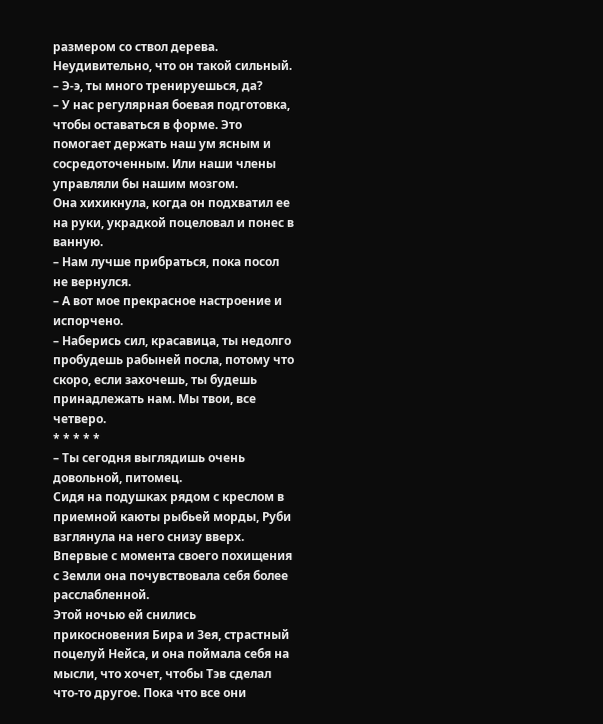размером со ствол дерева. Неудивительно, что он такой сильный.
– Э-э, ты много тренируешься, да?
– У нас регулярная боевая подготовка, чтобы оставаться в форме. Это помогает держать наш ум ясным и сосредоточенным. Или наши члены управляли бы нашим мозгом.
Она хихикнула, когда он подхватил ее на руки, украдкой поцеловал и понес в ванную.
– Нам лучше прибраться, пока посол не вернулся.
– А вот мое прекрасное настроение и испорчено.
– Наберись сил, красавица, ты недолго пробудешь рабыней посла, потому что скоро, если захочешь, ты будешь принадлежать нам. Мы твои, все четверо.
* * * * *
– Ты сегодня выглядишь очень довольной, питомец.
Сидя на подушках рядом с креслом в приемной каюты рыбьей морды, Руби взглянула на него снизу вверх. Впервые с момента своего похищения с Земли она почувствовала себя более расслабленной.
Этой ночью ей снились прикосновения Бира и Зея, страстный поцелуй Нейса, и она поймала себя на мысли, что хочет, чтобы Тэв сделал что-то другое. Пока что все они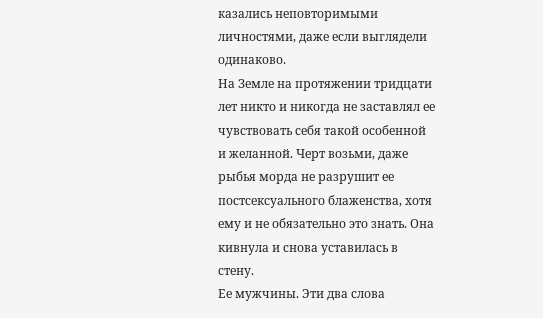казались неповторимыми личностями, даже если выглядели одинаково.
На Земле на протяжении тридцати лет никто и никогда не заставлял ее чувствовать себя такой особенной и желанной. Черт возьми, даже рыбья морда не разрушит ее постсексуального блаженства, хотя ему и не обязательно это знать. Она кивнула и снова уставилась в стену.
Ее мужчины. Эти два слова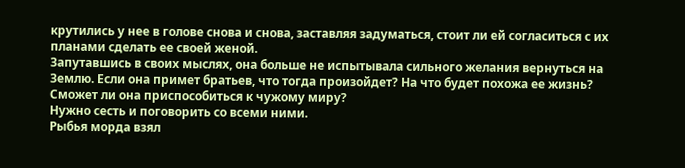крутились у нее в голове снова и снова, заставляя задуматься, стоит ли ей согласиться с их планами сделать ее своей женой.
Запутавшись в своих мыслях, она больше не испытывала сильного желания вернуться на Землю. Если она примет братьев, что тогда произойдет? На что будет похожа ее жизнь? Сможет ли она приспособиться к чужому миру?
Нужно сесть и поговорить со всеми ними.
Рыбья морда взял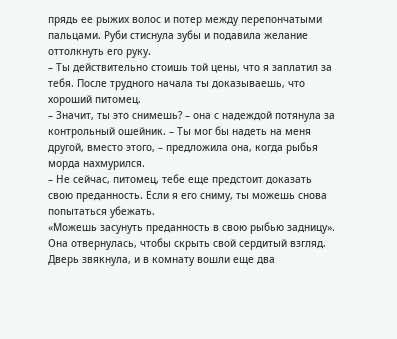прядь ее рыжих волос и потер между перепончатыми пальцами. Руби стиснула зубы и подавила желание оттолкнуть его руку.
– Ты действительно стоишь той цены, что я заплатил за тебя. После трудного начала ты доказываешь, что хороший питомец.
– Значит, ты это снимешь? – она с надеждой потянула за контрольный ошейник. – Ты мог бы надеть на меня другой, вместо этого, – предложила она, когда рыбья морда нахмурился.
– Не сейчас, питомец, тебе еще предстоит доказать свою преданность. Если я его сниму, ты можешь снова попытаться убежать.
«Можешь засунуть преданность в свою рыбью задницу». Она отвернулась, чтобы скрыть свой сердитый взгляд.
Дверь звякнула, и в комнату вошли еще два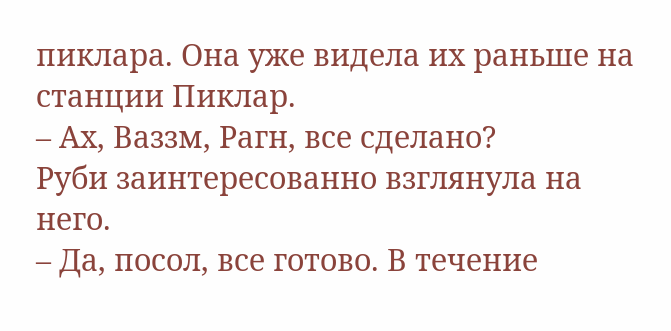пиклара. Она уже видела их раньше на станции Пиклар.
– Ах, Ваззм, Рагн, все сделано?
Руби заинтересованно взглянула на него.
– Да, посол, все готово. В течение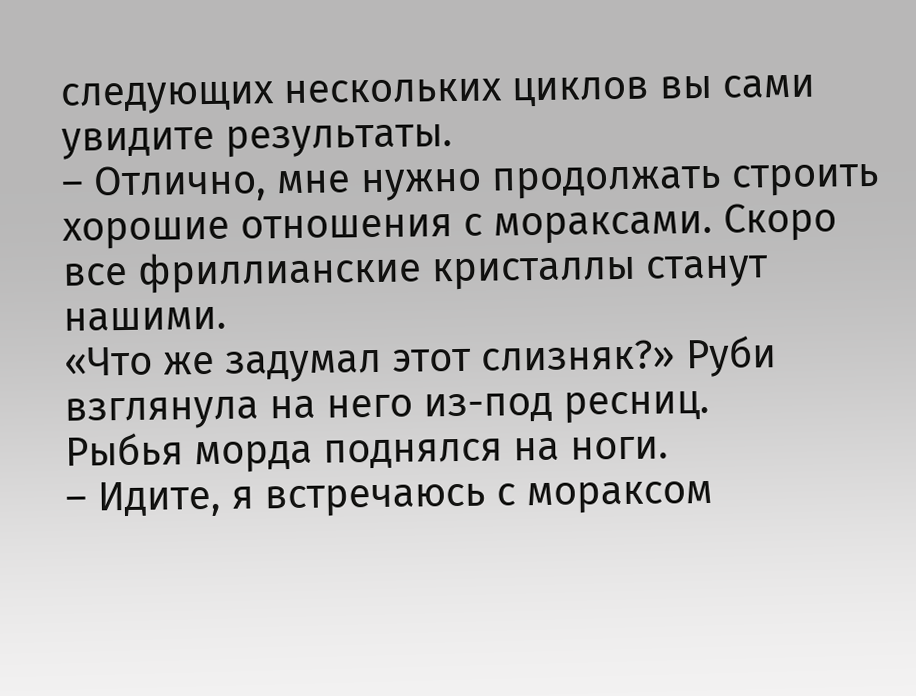следующих нескольких циклов вы сами увидите результаты.
– Отлично, мне нужно продолжать строить хорошие отношения с мораксами. Скоро все фриллианские кристаллы станут нашими.
«Что же задумал этот слизняк?» Руби взглянула на него из-под ресниц.
Рыбья морда поднялся на ноги.
– Идите, я встречаюсь с мораксом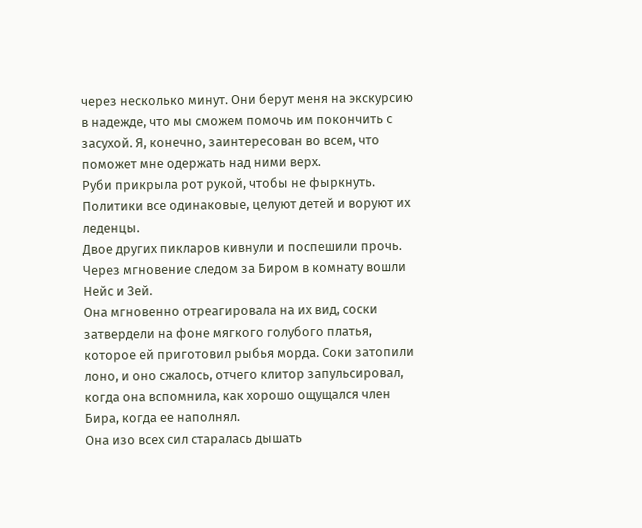через несколько минут. Они берут меня на экскурсию в надежде, что мы сможем помочь им покончить с засухой. Я, конечно, заинтересован во всем, что поможет мне одержать над ними верх.
Руби прикрыла рот рукой, чтобы не фыркнуть. Политики все одинаковые, целуют детей и воруют их леденцы.
Двое других пикларов кивнули и поспешили прочь. Через мгновение следом за Биром в комнату вошли Нейс и Зей.
Она мгновенно отреагировала на их вид, соски затвердели на фоне мягкого голубого платья, которое ей приготовил рыбья морда. Соки затопили лоно, и оно сжалось, отчего клитор запульсировал, когда она вспомнила, как хорошо ощущался член Бира, когда ее наполнял.
Она изо всех сил старалась дышать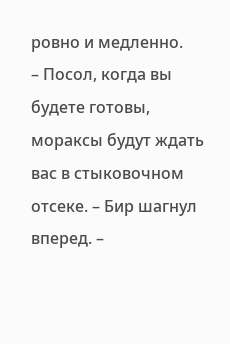ровно и медленно.
– Посол, когда вы будете готовы, мораксы будут ждать вас в стыковочном отсеке. – Бир шагнул вперед. –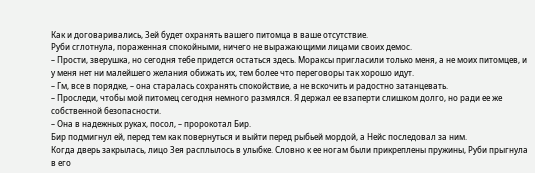Как и договаривались, Зей будет охранять вашего питомца в ваше отсутствие.
Руби сглотнула, пораженная спокойными, ничего не выражающими лицами своих демос.
– Прости, зверушка, но сегодня тебе придется остаться здесь. Мораксы пригласили только меня, а не моих питомцев, и у меня нет ни малейшего желания обижать их, тем более что переговоры так хорошо идут.
– Гм, все в порядке, – она старалась сохранять спокойствие, а не вскочить и радостно затанцевать.
– Проследи, чтобы мой питомец сегодня немного размялся. Я держал ее взаперти слишком долго, но ради ее же собственной безопасности.
– Она в надежных руках, посол, – пророкотал Бир.
Бир подмигнул ей, перед тем как повернуться и выйти перед рыбьей мордой, а Нейс последовал за ним.
Когда дверь закрылась, лицо Зея расплылось в улыбке. Словно к ее ногам были прикреплены пружины, Руби прыгнула в его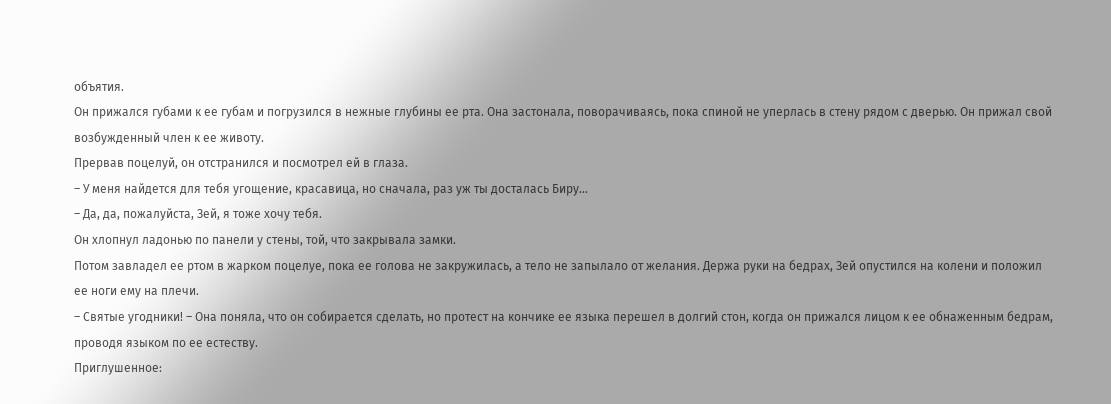объятия.
Он прижался губами к ее губам и погрузился в нежные глубины ее рта. Она застонала, поворачиваясь, пока спиной не уперлась в стену рядом с дверью. Он прижал свой возбужденный член к ее животу.
Прервав поцелуй, он отстранился и посмотрел ей в глаза.
– У меня найдется для тебя угощение, красавица, но сначала, раз уж ты досталась Биру…
– Да, да, пожалуйста, Зей, я тоже хочу тебя.
Он хлопнул ладонью по панели у стены, той, что закрывала замки.
Потом завладел ее ртом в жарком поцелуе, пока ее голова не закружилась, а тело не запылало от желания. Держа руки на бедрах, Зей опустился на колени и положил ее ноги ему на плечи.
– Святые угодники! – Она поняла, что он собирается сделать, но протест на кончике ее языка перешел в долгий стон, когда он прижался лицом к ее обнаженным бедрам, проводя языком по ее естеству.
Приглушенное: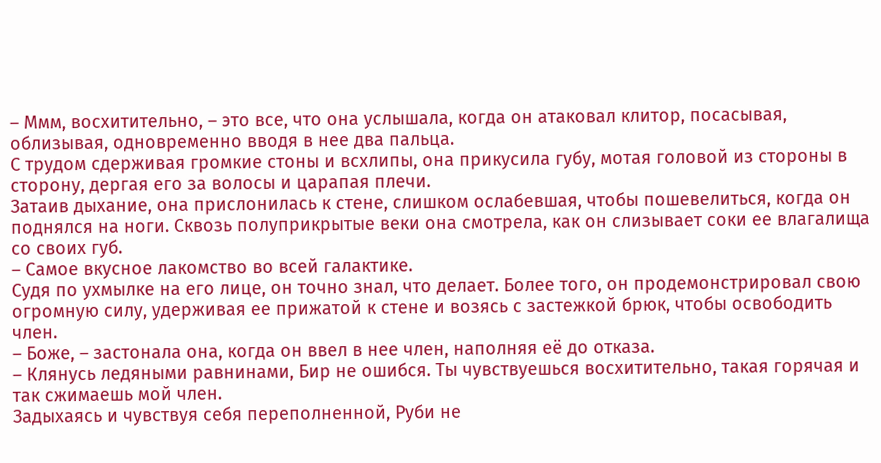– Ммм, восхитительно, – это все, что она услышала, когда он атаковал клитор, посасывая, облизывая, одновременно вводя в нее два пальца.
С трудом сдерживая громкие стоны и всхлипы, она прикусила губу, мотая головой из стороны в сторону, дергая его за волосы и царапая плечи.
Затаив дыхание, она прислонилась к стене, слишком ослабевшая, чтобы пошевелиться, когда он поднялся на ноги. Сквозь полуприкрытые веки она смотрела, как он слизывает соки ее влагалища со своих губ.
– Самое вкусное лакомство во всей галактике.
Судя по ухмылке на его лице, он точно знал, что делает. Более того, он продемонстрировал свою огромную силу, удерживая ее прижатой к стене и возясь с застежкой брюк, чтобы освободить член.
– Боже, – застонала она, когда он ввел в нее член, наполняя её до отказа.
– Клянусь ледяными равнинами, Бир не ошибся. Ты чувствуешься восхитительно, такая горячая и так сжимаешь мой член.
Задыхаясь и чувствуя себя переполненной, Руби не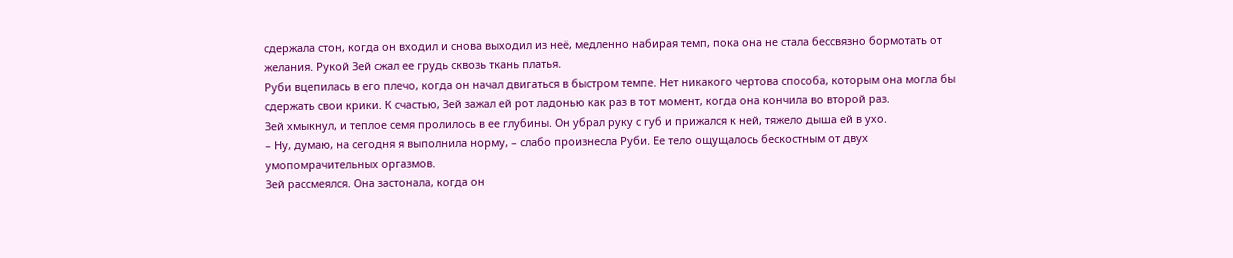сдержала стон, когда он входил и снова выходил из неё, медленно набирая темп, пока она не стала бессвязно бормотать от желания. Рукой Зей сжал ее грудь сквозь ткань платья.
Руби вцепилась в его плечо, когда он начал двигаться в быстром темпе. Нет никакого чертова способа, которым она могла бы сдержать свои крики. К счастью, Зей зажал ей рот ладонью как раз в тот момент, когда она кончила во второй раз.
Зей хмыкнул, и теплое семя пролилось в ее глубины. Он убрал руку с губ и прижался к ней, тяжело дыша ей в ухо.
– Ну, думаю, на сегодня я выполнила норму, – слабо произнесла Руби. Ее тело ощущалось бескостным от двух умопомрачительных оргазмов.
Зей рассмеялся. Она застонала, когда он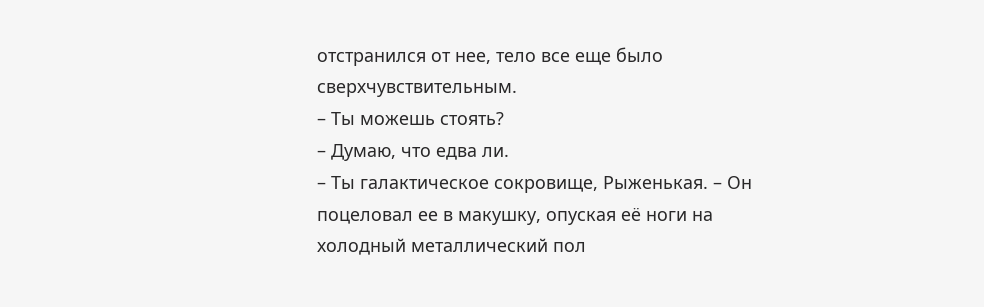отстранился от нее, тело все еще было сверхчувствительным.
– Ты можешь стоять?
– Думаю, что едва ли.
– Ты галактическое сокровище, Рыженькая. – Он поцеловал ее в макушку, опуская её ноги на холодный металлический пол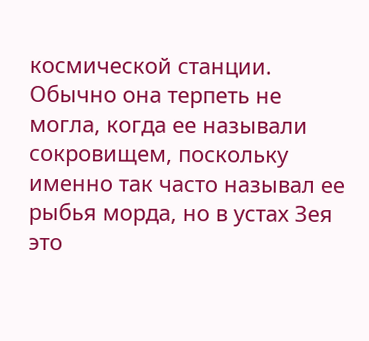космической станции.
Обычно она терпеть не могла, когда ее называли сокровищем, поскольку именно так часто называл ее рыбья морда, но в устах Зея это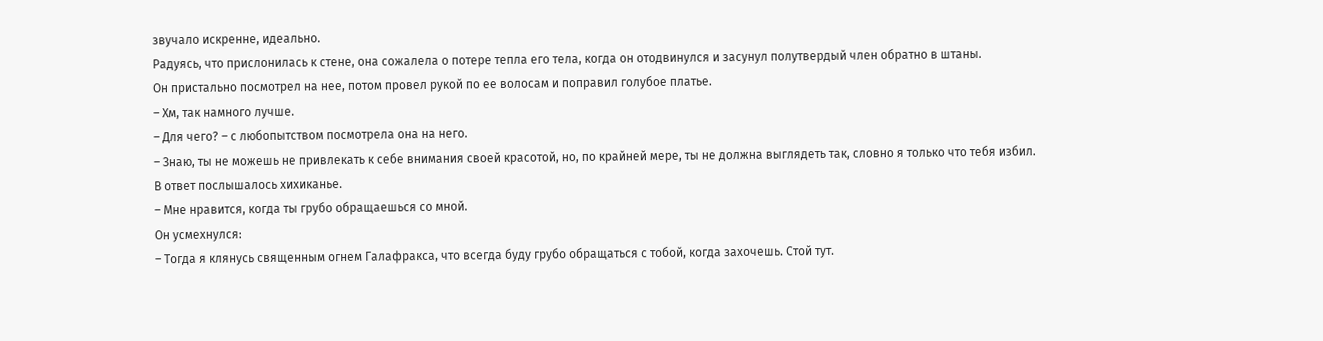звучало искренне, идеально.
Радуясь, что прислонилась к стене, она сожалела о потере тепла его тела, когда он отодвинулся и засунул полутвердый член обратно в штаны.
Он пристально посмотрел на нее, потом провел рукой по ее волосам и поправил голубое платье.
– Хм, так намного лучше.
– Для чего? – с любопытством посмотрела она на него.
– Знаю, ты не можешь не привлекать к себе внимания своей красотой, но, по крайней мере, ты не должна выглядеть так, словно я только что тебя избил.
В ответ послышалось хихиканье.
– Мне нравится, когда ты грубо обращаешься со мной.
Он усмехнулся:
– Тогда я клянусь священным огнем Галафракса, что всегда буду грубо обращаться с тобой, когда захочешь. Стой тут.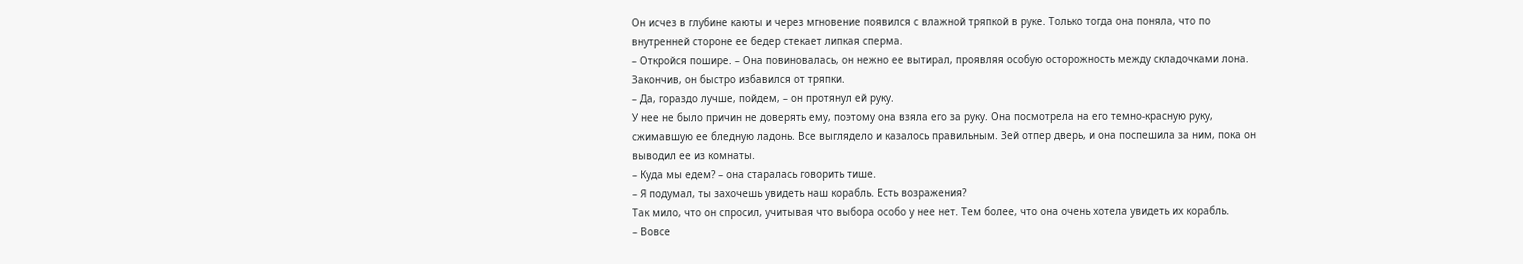Он исчез в глубине каюты и через мгновение появился с влажной тряпкой в руке. Только тогда она поняла, что по внутренней стороне ее бедер стекает липкая сперма.
– Откройся пошире. – Она повиновалась, он нежно ее вытирал, проявляя особую осторожность между складочками лона. Закончив, он быстро избавился от тряпки.
– Да, гораздо лучше, пойдем, – он протянул ей руку.
У нее не было причин не доверять ему, поэтому она взяла его за руку. Она посмотрела на его темно-красную руку, сжимавшую ее бледную ладонь. Все выглядело и казалось правильным. Зей отпер дверь, и она поспешила за ним, пока он выводил ее из комнаты.
– Куда мы едем? – она старалась говорить тише.
– Я подумал, ты захочешь увидеть наш корабль. Есть возражения?
Так мило, что он спросил, учитывая что выбора особо у нее нет. Тем более, что она очень хотела увидеть их корабль.
– Вовсе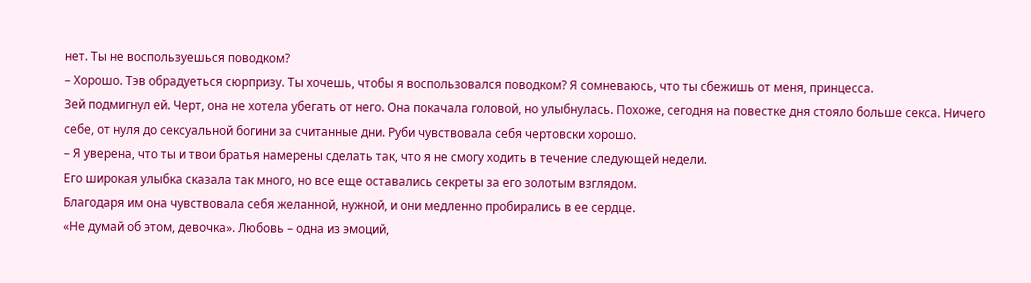нет. Ты не воспользуешься поводком?
– Хорошо. Тэв обрадуеться сюрпризу. Ты хочешь, чтобы я воспользовался поводком? Я сомневаюсь, что ты сбежишь от меня, принцесса.
Зей подмигнул ей. Черт, она не хотела убегать от него. Она покачала головой, но улыбнулась. Похоже, сегодня на повестке дня стояло больше секса. Ничего себе, от нуля до сексуальной богини за считанные дни. Руби чувствовала себя чертовски хорошо.
– Я уверена, что ты и твои братья намерены сделать так, что я не смогу ходить в течение следующей недели.
Его широкая улыбка сказала так много, но все еще оставались секреты за его золотым взглядом.
Благодаря им она чувствовала себя желанной, нужной, и они медленно пробирались в ее сердце.
«Не думай об этом, девочка». Любовь – одна из эмоций,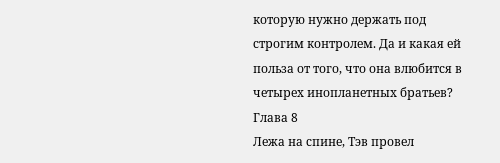которую нужно держать под строгим контролем. Да и какая ей польза от того, что она влюбится в четырех инопланетных братьев?
Глава 8
Лежа на спине, Тэв провел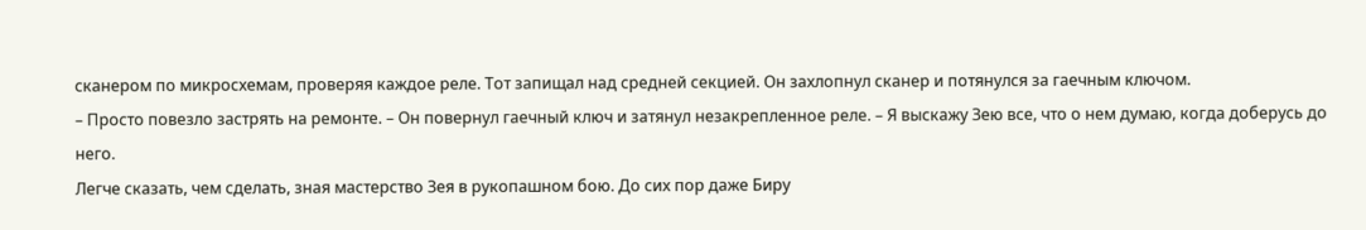сканером по микросхемам, проверяя каждое реле. Тот запищал над средней секцией. Он захлопнул сканер и потянулся за гаечным ключом.
– Просто повезло застрять на ремонте. – Он повернул гаечный ключ и затянул незакрепленное реле. – Я выскажу Зею все, что о нем думаю, когда доберусь до него.
Легче сказать, чем сделать, зная мастерство Зея в рукопашном бою. До сих пор даже Биру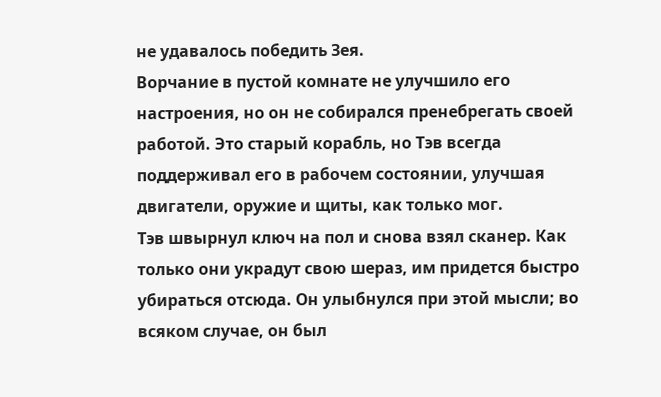не удавалось победить Зея.
Ворчание в пустой комнате не улучшило его настроения, но он не собирался пренебрегать своей работой. Это старый корабль, но Тэв всегда поддерживал его в рабочем состоянии, улучшая двигатели, оружие и щиты, как только мог.
Тэв швырнул ключ на пол и снова взял сканер. Как только они украдут свою шераз, им придется быстро убираться отсюда. Он улыбнулся при этой мысли; во всяком случае, он был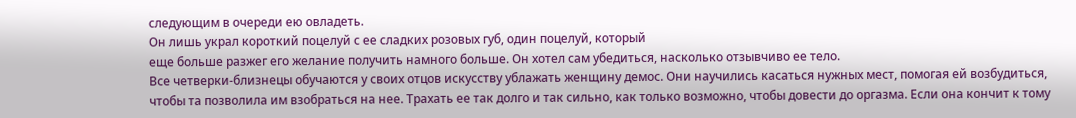следующим в очереди ею овладеть.
Он лишь украл короткий поцелуй с ее сладких розовых губ, один поцелуй, который
еще больше разжег его желание получить намного больше. Он хотел сам убедиться, насколько отзывчиво ее тело.
Все четверки-близнецы обучаются у своих отцов искусству ублажать женщину демос. Они научились касаться нужных мест, помогая ей возбудиться, чтобы та позволила им взобраться на нее. Трахать ее так долго и так сильно, как только возможно, чтобы довести до оргазма. Если она кончит к тому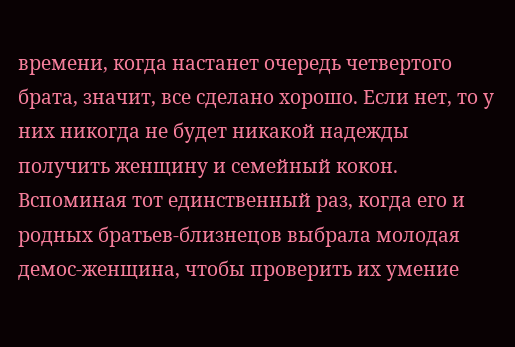времени, когда настанет очередь четвертого брата, значит, все сделано хорошо. Если нет, то у них никогда не будет никакой надежды получить женщину и семейный кокон.
Вспоминая тот единственный раз, когда его и родных братьев-близнецов выбрала молодая демос-женщина, чтобы проверить их умение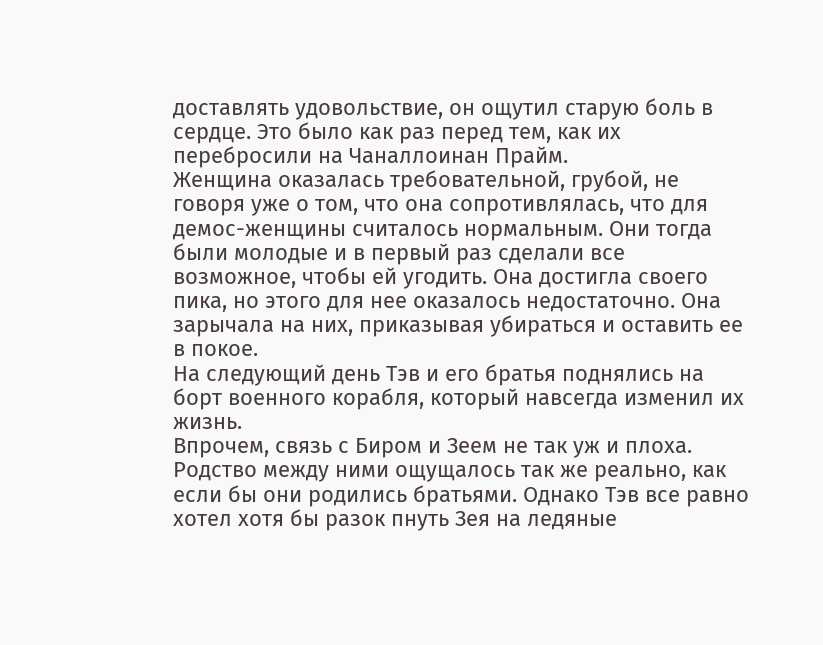доставлять удовольствие, он ощутил старую боль в сердце. Это было как раз перед тем, как их перебросили на Чаналлоинан Прайм.
Женщина оказалась требовательной, грубой, не говоря уже о том, что она сопротивлялась, что для демос-женщины считалось нормальным. Они тогда были молодые и в первый раз сделали все возможное, чтобы ей угодить. Она достигла своего пика, но этого для нее оказалось недостаточно. Она зарычала на них, приказывая убираться и оставить ее в покое.
На следующий день Тэв и его братья поднялись на борт военного корабля, который навсегда изменил их жизнь.
Впрочем, связь с Биром и Зеем не так уж и плоха. Родство между ними ощущалось так же реально, как если бы они родились братьями. Однако Тэв все равно хотел хотя бы разок пнуть Зея на ледяные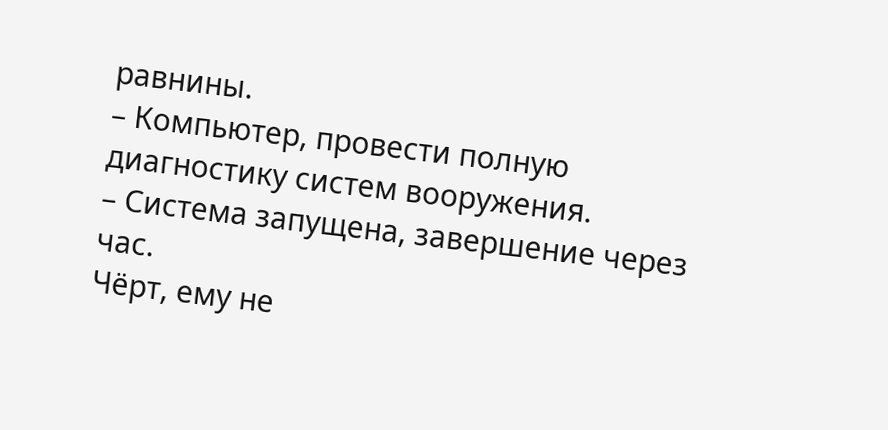равнины.
– Компьютер, провести полную диагностику систем вооружения.
– Система запущена, завершение через час.
Чёрт, ему не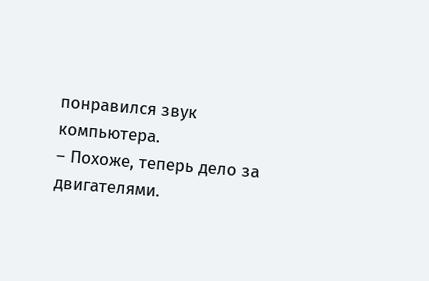понравился звук компьютера.
– Похоже, теперь дело за двигателями.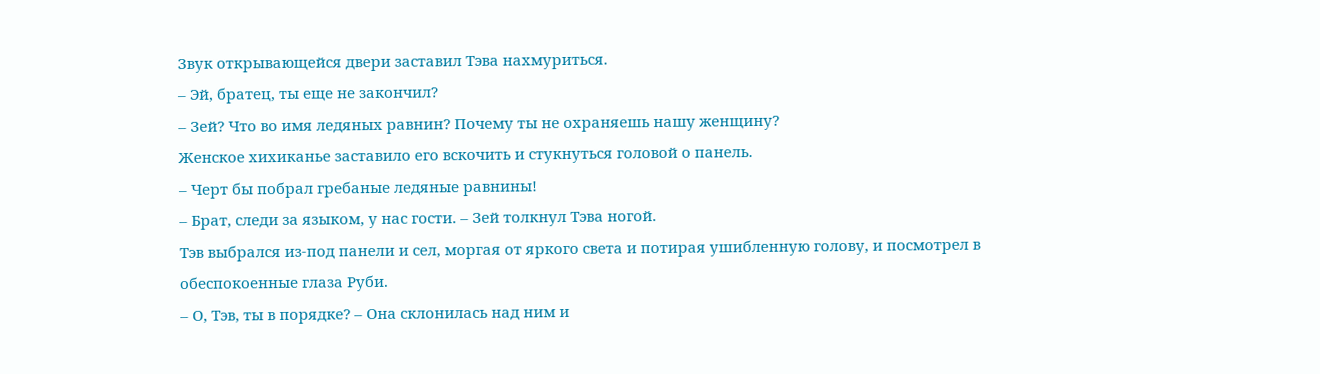Звук открывающейся двери заставил Тэва нахмуриться.
– Эй, братец, ты еще не закончил?
– Зей? Что во имя ледяных равнин? Почему ты не охраняешь нашу женщину?
Женское хихиканье заставило его вскочить и стукнуться головой о панель.
– Черт бы побрал гребаные ледяные равнины!
– Брат, следи за языком, у нас гости. – Зей толкнул Тэва ногой.
Тэв выбрался из-под панели и сел, моргая от яркого света и потирая ушибленную голову, и посмотрел в обеспокоенные глаза Руби.
– О, Тэв, ты в порядке? – Она склонилась над ним и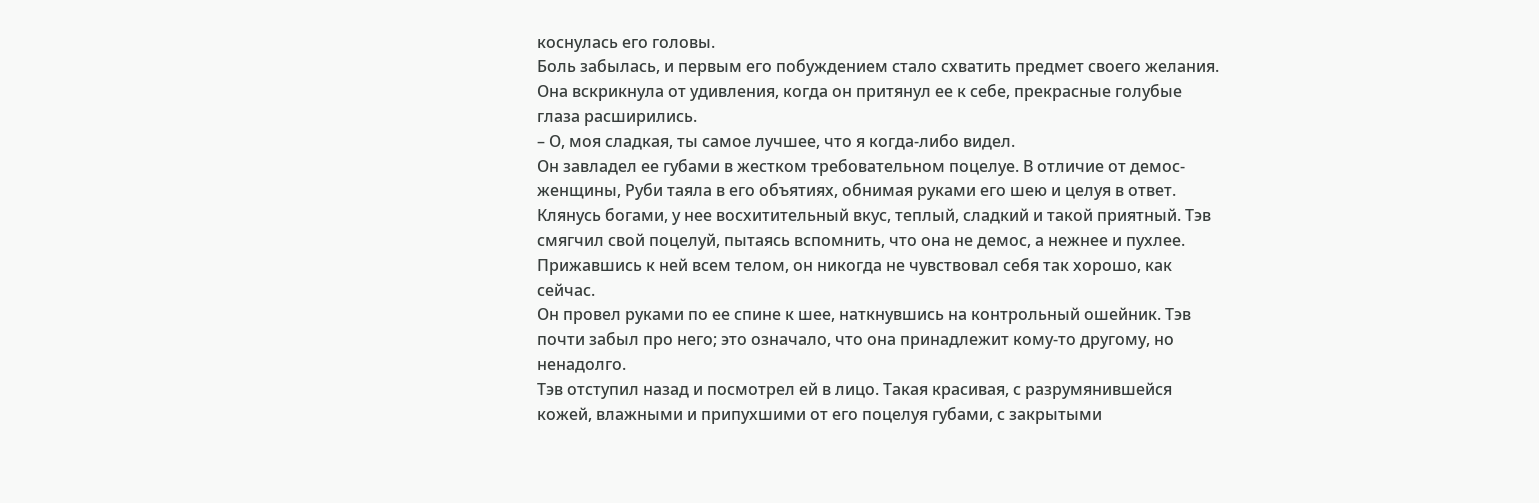коснулась его головы.
Боль забылась, и первым его побуждением стало схватить предмет своего желания. Она вскрикнула от удивления, когда он притянул ее к себе, прекрасные голубые глаза расширились.
– О, моя сладкая, ты самое лучшее, что я когда-либо видел.
Он завладел ее губами в жестком требовательном поцелуе. В отличие от демос-женщины, Руби таяла в его объятиях, обнимая руками его шею и целуя в ответ.
Клянусь богами, у нее восхитительный вкус, теплый, сладкий и такой приятный. Тэв смягчил свой поцелуй, пытаясь вспомнить, что она не демос, а нежнее и пухлее. Прижавшись к ней всем телом, он никогда не чувствовал себя так хорошо, как сейчас.
Он провел руками по ее спине к шее, наткнувшись на контрольный ошейник. Тэв почти забыл про него; это означало, что она принадлежит кому-то другому, но ненадолго.
Тэв отступил назад и посмотрел ей в лицо. Такая красивая, с разрумянившейся кожей, влажными и припухшими от его поцелуя губами, с закрытыми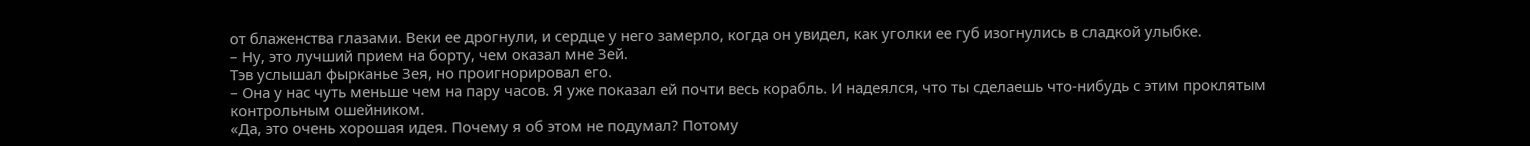от блаженства глазами. Веки ее дрогнули, и сердце у него замерло, когда он увидел, как уголки ее губ изогнулись в сладкой улыбке.
– Ну, это лучший прием на борту, чем оказал мне Зей.
Тэв услышал фырканье Зея, но проигнорировал его.
– Она у нас чуть меньше чем на пару часов. Я уже показал ей почти весь корабль. И надеялся, что ты сделаешь что-нибудь с этим проклятым контрольным ошейником.
«Да, это очень хорошая идея. Почему я об этом не подумал? Потому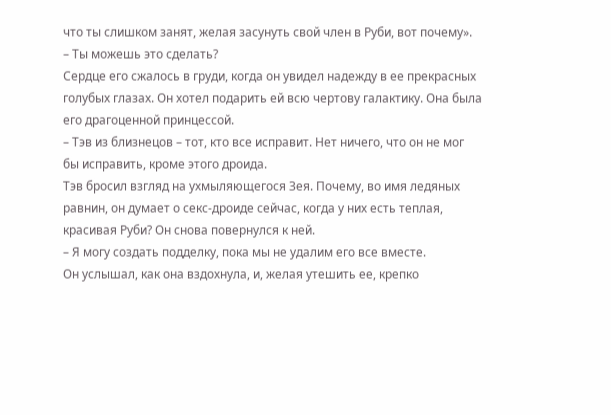что ты слишком занят, желая засунуть свой член в Руби, вот почему».
– Ты можешь это сделать?
Сердце его сжалось в груди, когда он увидел надежду в ее прекрасных голубых глазах. Он хотел подарить ей всю чертову галактику. Она была его драгоценной принцессой.
– Тэв из близнецов – тот, кто все исправит. Нет ничего, что он не мог бы исправить, кроме этого дроида.
Тэв бросил взгляд на ухмыляющегося Зея. Почему, во имя ледяных равнин, он думает о секс-дроиде сейчас, когда у них есть теплая, красивая Руби? Он снова повернулся к ней.
– Я могу создать подделку, пока мы не удалим его все вместе.
Он услышал, как она вздохнула, и, желая утешить ее, крепко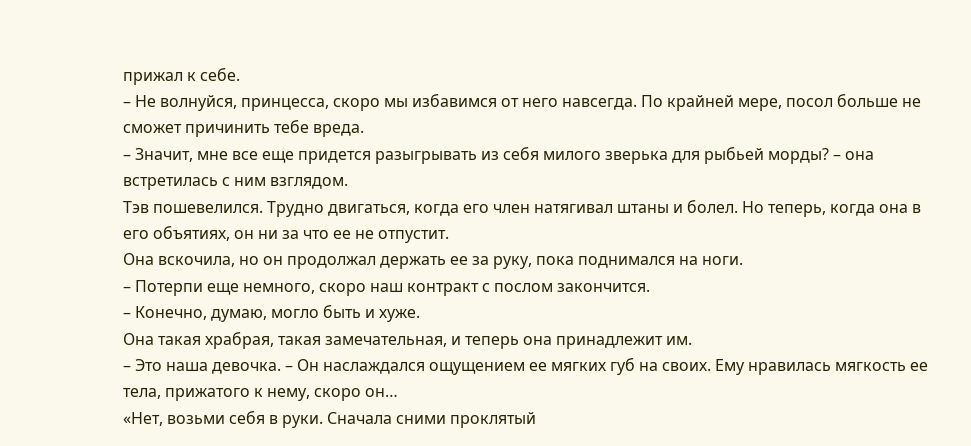прижал к себе.
– Не волнуйся, принцесса, скоро мы избавимся от него навсегда. По крайней мере, посол больше не сможет причинить тебе вреда.
– Значит, мне все еще придется разыгрывать из себя милого зверька для рыбьей морды? – она встретилась с ним взглядом.
Тэв пошевелился. Трудно двигаться, когда его член натягивал штаны и болел. Но теперь, когда она в его объятиях, он ни за что ее не отпустит.
Она вскочила, но он продолжал держать ее за руку, пока поднимался на ноги.
– Потерпи еще немного, скоро наш контракт с послом закончится.
– Конечно, думаю, могло быть и хуже.
Она такая храбрая, такая замечательная, и теперь она принадлежит им.
– Это наша девочка. – Он наслаждался ощущением ее мягких губ на своих. Ему нравилась мягкость ее тела, прижатого к нему, скоро он…
«Нет, возьми себя в руки. Сначала сними проклятый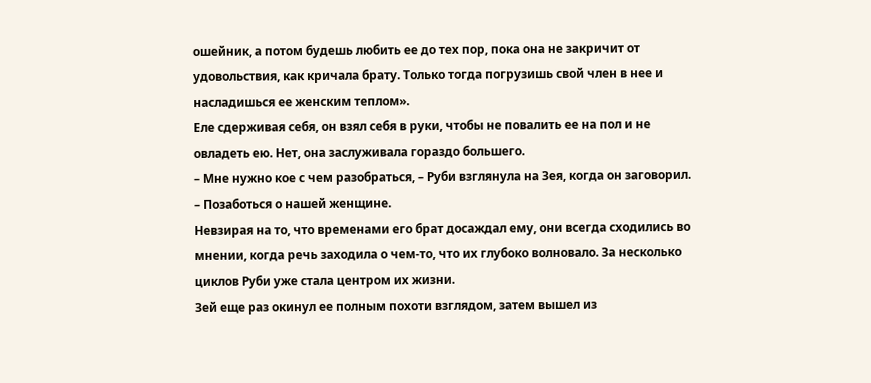ошейник, а потом будешь любить ее до тех пор, пока она не закричит от удовольствия, как кричала брату. Только тогда погрузишь свой член в нее и насладишься ее женским теплом».
Еле сдерживая себя, он взял себя в руки, чтобы не повалить ее на пол и не овладеть ею. Нет, она заслуживала гораздо большего.
– Мне нужно кое с чем разобраться, – Руби взглянула на Зея, когда он заговорил. – Позаботься о нашей женщине.
Невзирая на то, что временами его брат досаждал ему, они всегда сходились во мнении, когда речь заходила о чем-то, что их глубоко волновало. За несколько циклов Руби уже стала центром их жизни.
Зей еще раз окинул ее полным похоти взглядом, затем вышел из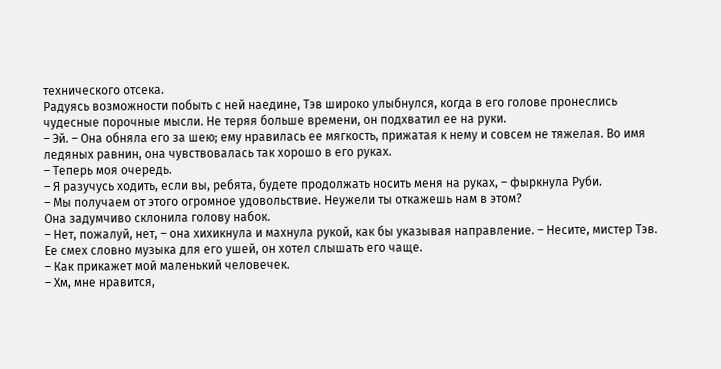технического отсека.
Радуясь возможности побыть с ней наедине, Тэв широко улыбнулся, когда в его голове пронеслись чудесные порочные мысли. Не теряя больше времени, он подхватил ее на руки.
– Эй. – Она обняла его за шею; ему нравилась ее мягкость, прижатая к нему и совсем не тяжелая. Во имя ледяных равнин, она чувствовалась так хорошо в его руках.
– Теперь моя очередь.
– Я разучусь ходить, если вы, ребята, будете продолжать носить меня на руках, – фыркнула Руби.
– Мы получаем от этого огромное удовольствие. Неужели ты откажешь нам в этом?
Она задумчиво склонила голову набок.
– Нет, пожалуй, нет, – она хихикнула и махнула рукой, как бы указывая направление. – Несите, мистер Тэв.
Ее смех словно музыка для его ушей, он хотел слышать его чаще.
– Как прикажет мой маленький человечек.
– Хм, мне нравится,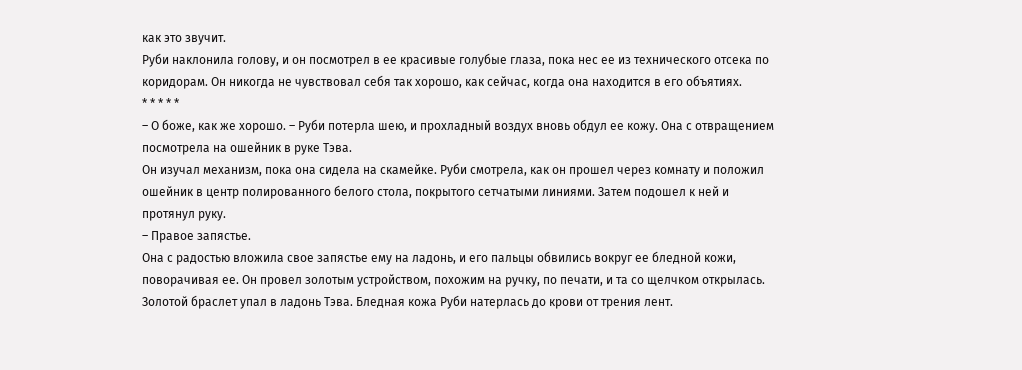как это звучит.
Руби наклонила голову, и он посмотрел в ее красивые голубые глаза, пока нес ее из технического отсека по коридорам. Он никогда не чувствовал себя так хорошо, как сейчас, когда она находится в его объятиях.
* * * * *
– О боже, как же хорошо. – Руби потерла шею, и прохладный воздух вновь обдул ее кожу. Она с отвращением посмотрела на ошейник в руке Тэва.
Он изучал механизм, пока она сидела на скамейке. Руби смотрела, как он прошел через комнату и положил ошейник в центр полированного белого стола, покрытого сетчатыми линиями. Затем подошел к ней и протянул руку.
– Правое запястье.
Она с радостью вложила свое запястье ему на ладонь, и его пальцы обвились вокруг ее бледной кожи, поворачивая ее. Он провел золотым устройством, похожим на ручку, по печати, и та со щелчком открылась. Золотой браслет упал в ладонь Тэва. Бледная кожа Руби натерлась до крови от трения лент.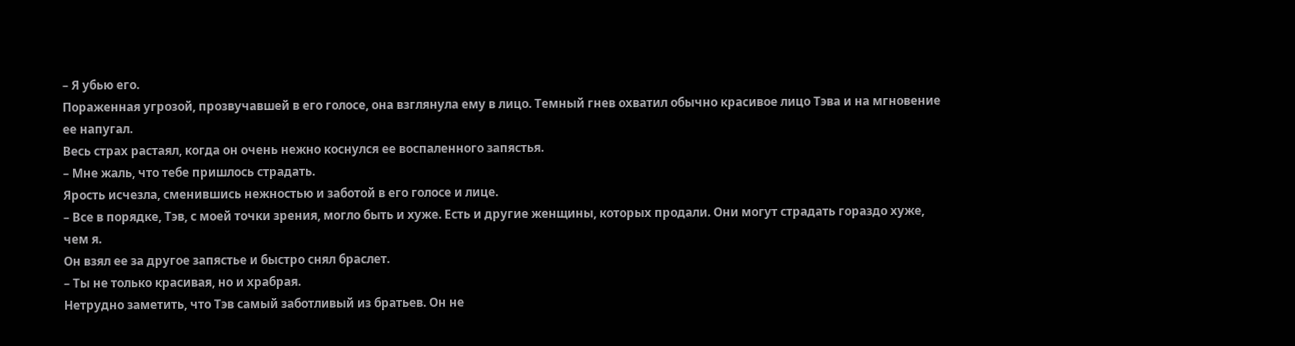– Я убью его.
Пораженная угрозой, прозвучавшей в его голосе, она взглянула ему в лицо. Темный гнев охватил обычно красивое лицо Тэва и на мгновение ее напугал.
Весь страх растаял, когда он очень нежно коснулся ее воспаленного запястья.
– Мне жаль, что тебе пришлось страдать.
Ярость исчезла, сменившись нежностью и заботой в его голосе и лице.
– Все в порядке, Тэв, с моей точки зрения, могло быть и хуже. Есть и другие женщины, которых продали. Они могут страдать гораздо хуже, чем я.
Он взял ее за другое запястье и быстро снял браслет.
– Ты не только красивая, но и храбрая.
Нетрудно заметить, что Тэв самый заботливый из братьев. Он не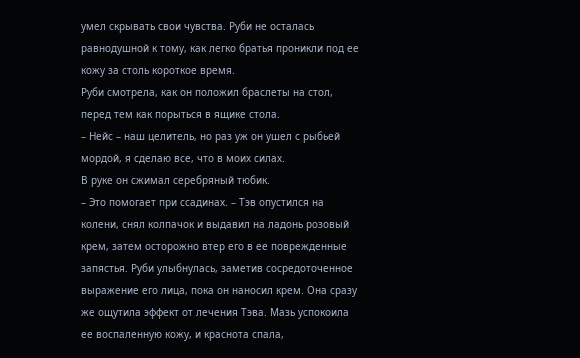умел скрывать свои чувства. Руби не осталась равнодушной к тому, как легко братья проникли под ее кожу за столь короткое время.
Руби смотрела, как он положил браслеты на стол, перед тем как порыться в ящике стола.
– Нейс – наш целитель, но раз уж он ушел с рыбьей мордой, я сделаю все, что в моих силах.
В руке он сжимал серебряный тюбик.
– Это помогает при ссадинах. – Тэв опустился на колени, снял колпачок и выдавил на ладонь розовый крем, затем осторожно втер его в ее поврежденные запястья. Руби улыбнулась, заметив сосредоточенное выражение его лица, пока он наносил крем. Она сразу же ощутила эффект от лечения Тэва. Мазь успокоила ее воспаленную кожу, и краснота спала,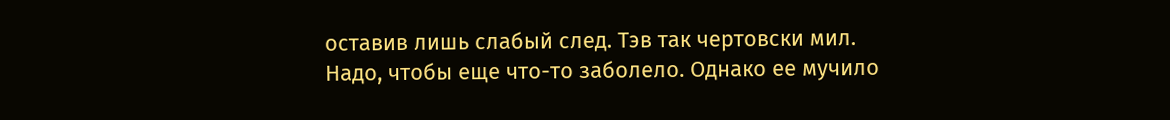оставив лишь слабый след. Тэв так чертовски мил. Надо, чтобы еще что-то заболело. Однако ее мучило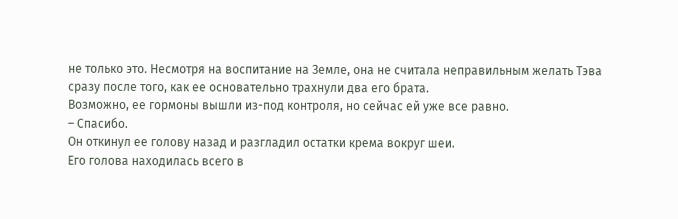не только это. Несмотря на воспитание на Земле, она не считала неправильным желать Тэва сразу после того, как ее основательно трахнули два его брата.
Возможно, ее гормоны вышли из-под контроля, но сейчас ей уже все равно.
– Спасибо.
Он откинул ее голову назад и разгладил остатки крема вокруг шеи.
Его голова находилась всего в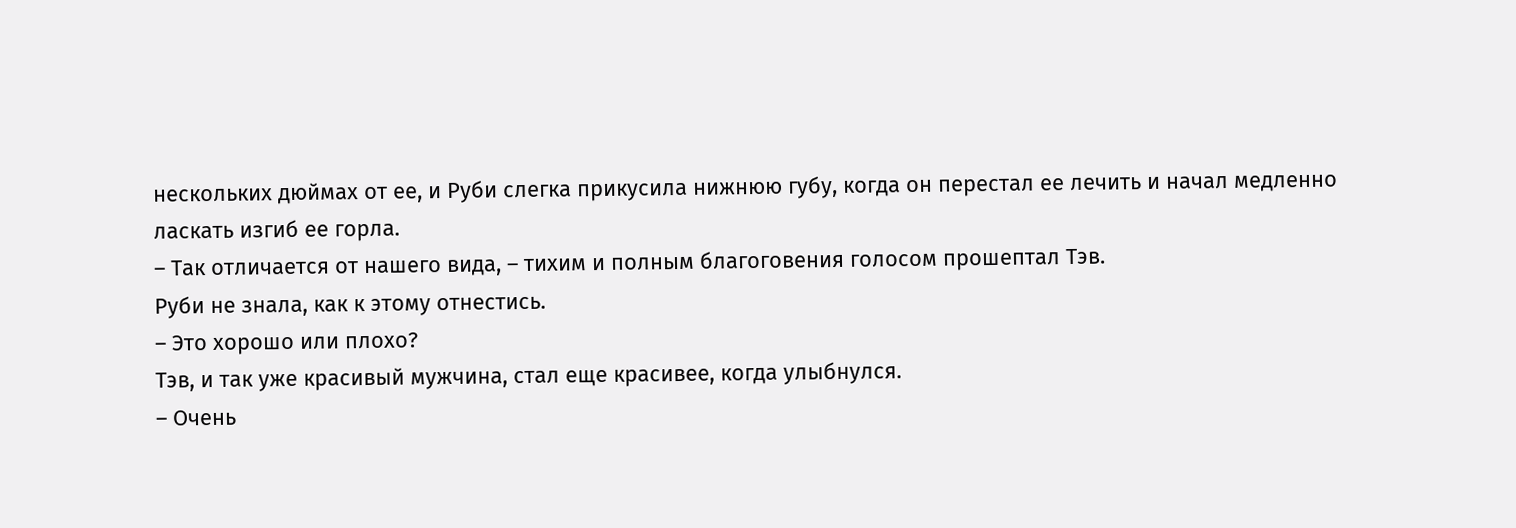нескольких дюймах от ее, и Руби слегка прикусила нижнюю губу, когда он перестал ее лечить и начал медленно ласкать изгиб ее горла.
– Так отличается от нашего вида, – тихим и полным благоговения голосом прошептал Тэв.
Руби не знала, как к этому отнестись.
– Это хорошо или плохо?
Тэв, и так уже красивый мужчина, стал еще красивее, когда улыбнулся.
– Очень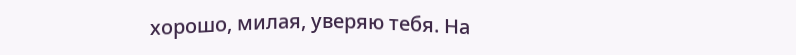хорошо, милая, уверяю тебя. На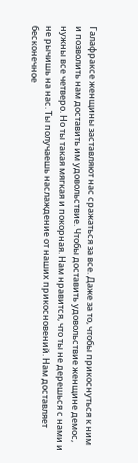Галафраксе женщины заставляют нас сражаться за все. Даже за то, чтобы прикоснуться к ним и позволить нам доставить им удовольствие. Чтобы доставить удовольствие женщине демос, нужны все четверо. Но ты такая мягкая и покорная. Нам нравится, что ты не дерешься с нами и не рычишь на нас. Ты получаешь наслаждение от наших прикосновений. Нам доставляет бесконечное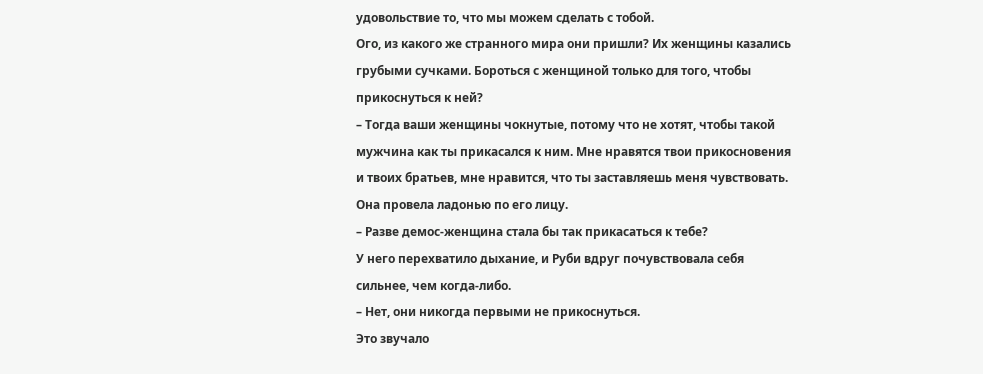удовольствие то, что мы можем сделать с тобой.
Ого, из какого же странного мира они пришли? Их женщины казались грубыми сучками. Бороться с женщиной только для того, чтобы прикоснуться к ней?
– Тогда ваши женщины чокнутые, потому что не хотят, чтобы такой мужчина как ты прикасался к ним. Мне нравятся твои прикосновения и твоих братьев, мне нравится, что ты заставляешь меня чувствовать.
Она провела ладонью по его лицу.
– Разве демос-женщина стала бы так прикасаться к тебе?
У него перехватило дыхание, и Руби вдруг почувствовала себя сильнее, чем когда-либо.
– Нет, они никогда первыми не прикоснуться.
Это звучало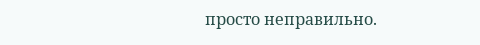просто неправильно.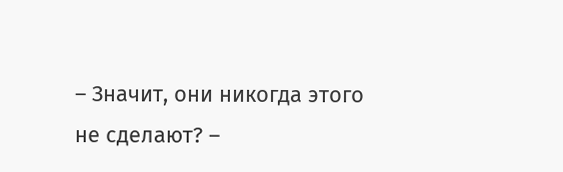– Значит, они никогда этого не сделают? –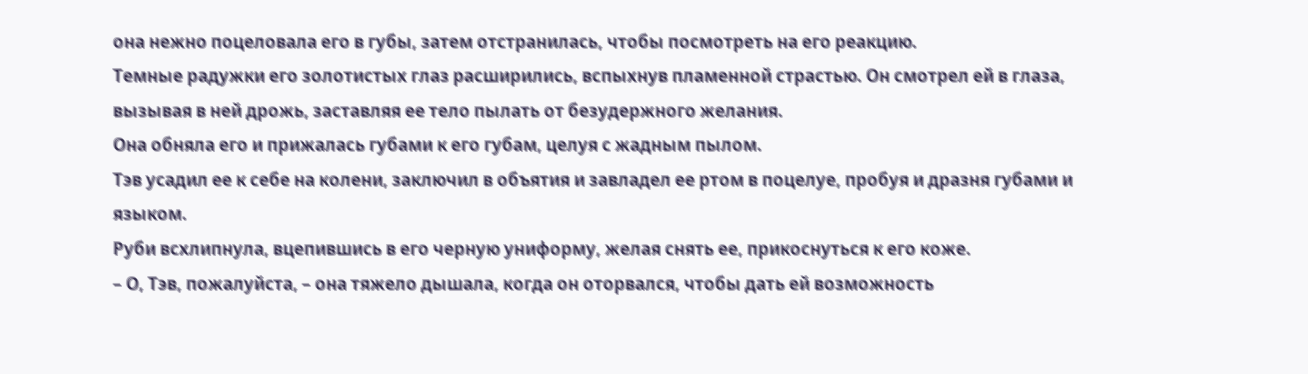она нежно поцеловала его в губы, затем отстранилась, чтобы посмотреть на его реакцию.
Темные радужки его золотистых глаз расширились, вспыхнув пламенной страстью. Он смотрел ей в глаза, вызывая в ней дрожь, заставляя ее тело пылать от безудержного желания.
Она обняла его и прижалась губами к его губам, целуя с жадным пылом.
Тэв усадил ее к себе на колени, заключил в объятия и завладел ее ртом в поцелуе, пробуя и дразня губами и языком.
Руби всхлипнула, вцепившись в его черную униформу, желая снять ее, прикоснуться к его коже.
– О, Тэв, пожалуйста, – она тяжело дышала, когда он оторвался, чтобы дать ей возможность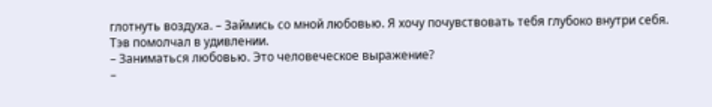глотнуть воздуха. – Займись со мной любовью. Я хочу почувствовать тебя глубоко внутри себя.
Тэв помолчал в удивлении.
– Заниматься любовью. Это человеческое выражение?
–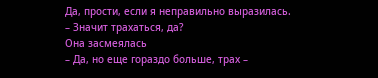Да, прости, если я неправильно выразилась.
– Значит трахаться, да?
Она засмеялась
– Да, но еще гораздо больше, трах –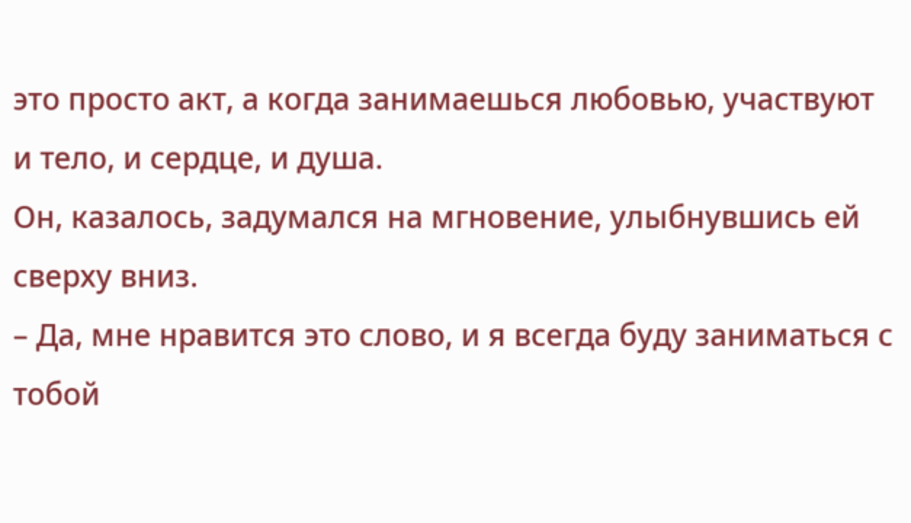это просто акт, а когда занимаешься любовью, участвуют и тело, и сердце, и душа.
Он, казалось, задумался на мгновение, улыбнувшись ей сверху вниз.
– Да, мне нравится это слово, и я всегда буду заниматься с тобой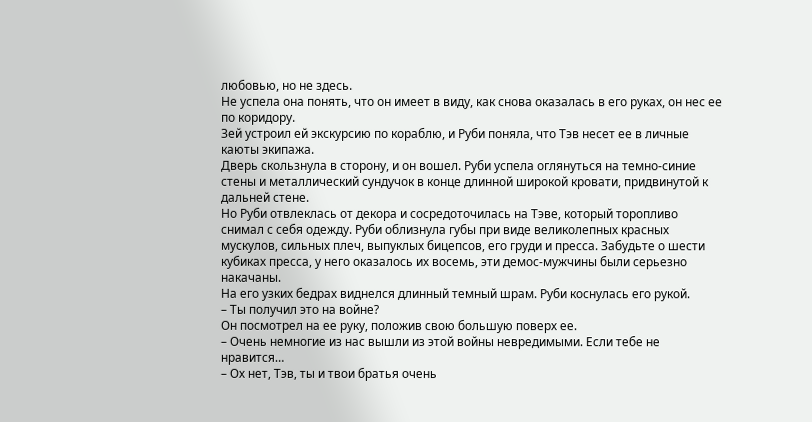любовью, но не здесь.
Не успела она понять, что он имеет в виду, как снова оказалась в его руках, он нес ее по коридору.
Зей устроил ей экскурсию по кораблю, и Руби поняла, что Тэв несет ее в личные каюты экипажа.
Дверь скользнула в сторону, и он вошел. Руби успела оглянуться на темно-синие стены и металлический сундучок в конце длинной широкой кровати, придвинутой к дальней стене.
Но Руби отвлеклась от декора и сосредоточилась на Тэве, который торопливо снимал с себя одежду. Руби облизнула губы при виде великолепных красных мускулов, сильных плеч, выпуклых бицепсов, его груди и пресса. Забудьте о шести кубиках пресса, у него оказалось их восемь, эти демос-мужчины были серьезно накачаны.
На его узких бедрах виднелся длинный темный шрам. Руби коснулась его рукой.
– Ты получил это на войне?
Он посмотрел на ее руку, положив свою большую поверх ее.
– Очень немногие из нас вышли из этой войны невредимыми. Если тебе не нравится…
– Ох нет, Тэв, ты и твои братья очень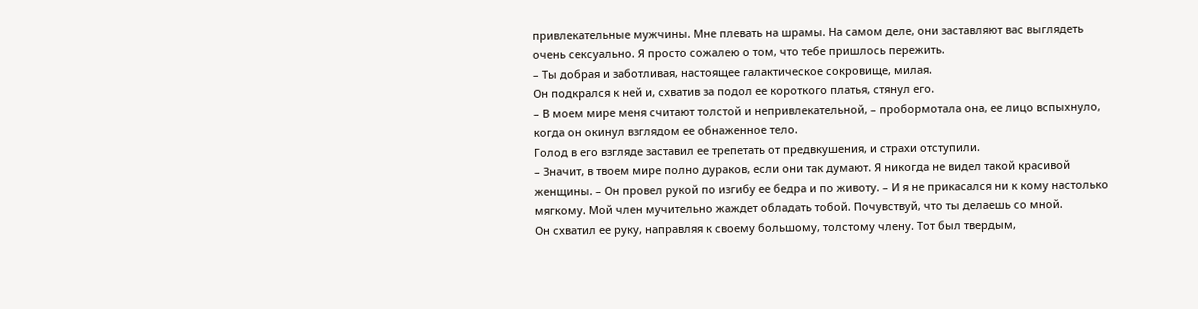привлекательные мужчины. Мне плевать на шрамы. На самом деле, они заставляют вас выглядеть очень сексуально. Я просто сожалею о том, что тебе пришлось пережить.
– Ты добрая и заботливая, настоящее галактическое сокровище, милая.
Он подкрался к ней и, схватив за подол ее короткого платья, стянул его.
– В моем мире меня считают толстой и непривлекательной, – пробормотала она, ее лицо вспыхнуло, когда он окинул взглядом ее обнаженное тело.
Голод в его взгляде заставил ее трепетать от предвкушения, и страхи отступили.
– Значит, в твоем мире полно дураков, если они так думают. Я никогда не видел такой красивой женщины. – Он провел рукой по изгибу ее бедра и по животу. – И я не прикасался ни к кому настолько мягкому. Мой член мучительно жаждет обладать тобой. Почувствуй, что ты делаешь со мной.
Он схватил ее руку, направляя к своему большому, толстому члену. Тот был твердым,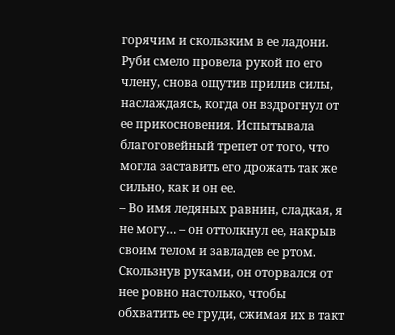горячим и скользким в ее ладони.
Руби смело провела рукой по его члену, снова ощутив прилив силы, наслаждаясь, когда он вздрогнул от ее прикосновения. Испытывала благоговейный трепет от того, что могла заставить его дрожать так же сильно, как и он ее.
– Во имя ледяных равнин, сладкая, я не могу… – он оттолкнул ее, накрыв своим телом и завладев ее ртом. Скользнув руками, он оторвался от нее ровно настолько, чтобы обхватить ее груди, сжимая их в такт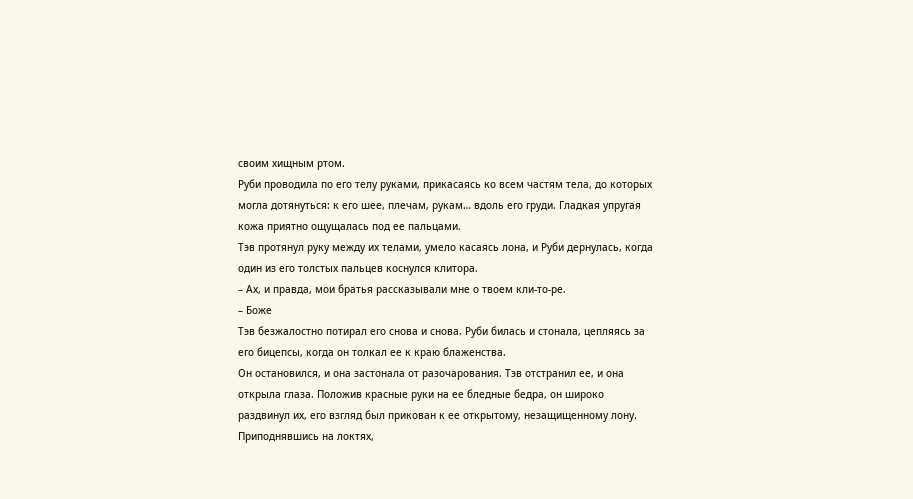своим хищным ртом.
Руби проводила по его телу руками, прикасаясь ко всем частям тела, до которых могла дотянуться: к его шее, плечам, рукам… вдоль его груди. Гладкая упругая кожа приятно ощущалась под ее пальцами.
Тэв протянул руку между их телами, умело касаясь лона, и Руби дернулась, когда один из его толстых пальцев коснулся клитора.
– Ах, и правда, мои братья рассказывали мне о твоем кли-то-ре.
– Боже
Тэв безжалостно потирал его снова и снова. Руби билась и стонала, цепляясь за его бицепсы, когда он толкал ее к краю блаженства.
Он остановился, и она застонала от разочарования. Тэв отстранил ее, и она открыла глаза. Положив красные руки на ее бледные бедра, он широко раздвинул их, его взгляд был прикован к ее открытому, незащищенному лону.
Приподнявшись на локтях,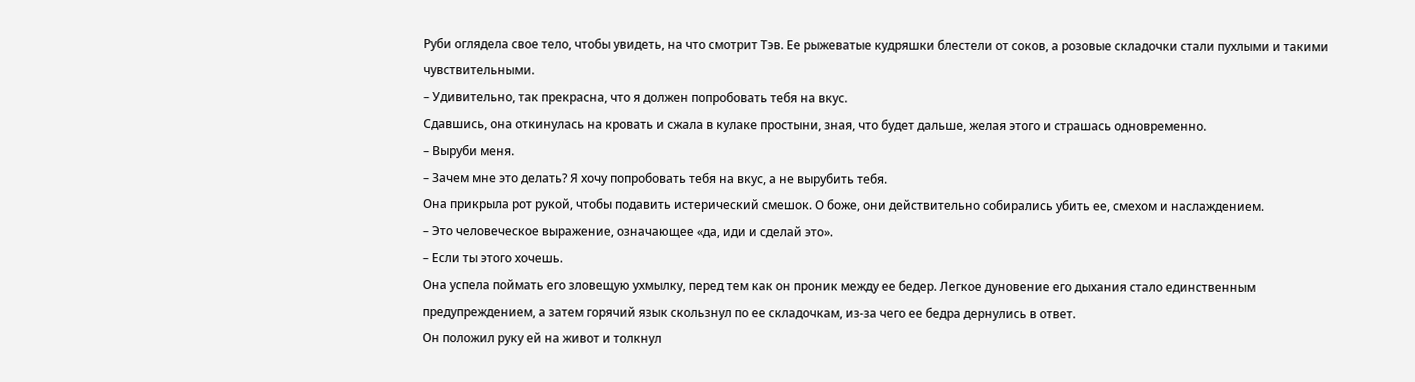Руби оглядела свое тело, чтобы увидеть, на что смотрит Тэв. Ее рыжеватые кудряшки блестели от соков, а розовые складочки стали пухлыми и такими чувствительными.
– Удивительно, так прекрасна, что я должен попробовать тебя на вкус.
Сдавшись, она откинулась на кровать и сжала в кулаке простыни, зная, что будет дальше, желая этого и страшась одновременно.
– Выруби меня.
– Зачем мне это делать? Я хочу попробовать тебя на вкус, а не вырубить тебя.
Она прикрыла рот рукой, чтобы подавить истерический смешок. О боже, они действительно собирались убить ее, смехом и наслаждением.
– Это человеческое выражение, означающее «да, иди и сделай это».
– Если ты этого хочешь.
Она успела поймать его зловещую ухмылку, перед тем как он проник между ее бедер. Легкое дуновение его дыхания стало единственным предупреждением, а затем горячий язык скользнул по ее складочкам, из-за чего ее бедра дернулись в ответ.
Он положил руку ей на живот и толкнул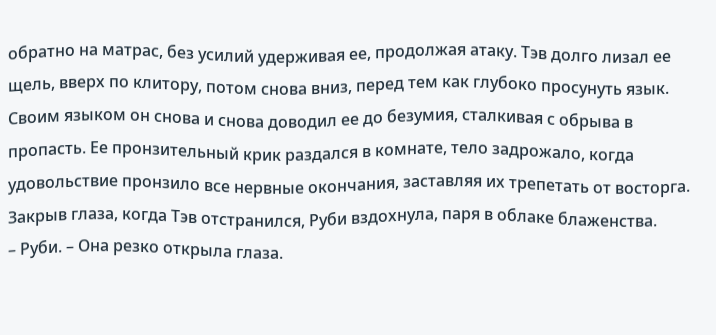обратно на матрас, без усилий удерживая ее, продолжая атаку. Тэв долго лизал ее щель, вверх по клитору, потом снова вниз, перед тем как глубоко просунуть язык.
Своим языком он снова и снова доводил ее до безумия, сталкивая с обрыва в пропасть. Ее пронзительный крик раздался в комнате, тело задрожало, когда удовольствие пронзило все нервные окончания, заставляя их трепетать от восторга.
Закрыв глаза, когда Тэв отстранился, Руби вздохнула, паря в облаке блаженства.
– Руби. – Она резко открыла глаза.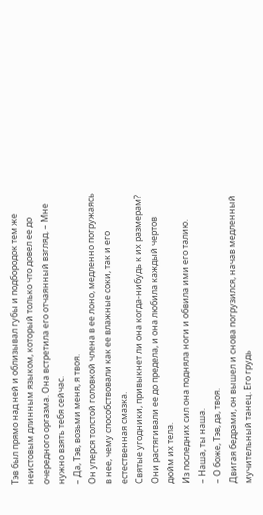Тэв был прямо над ней и облизывал губы и подбородок тем же неистовым длинным языком, который только что довел ее до очередного оргазма. Она встретила его отчаянный взгляд. – Мне нужно взять тебя сейчас.
– Да, Тэв, возьми меня, я твоя.
Он уперся толстой головкой члена в ее лоно, медленно погружаясь в нее, чему способствовали как ее влажные соки, так и его естественная смазка.
Святые угодники, привыкнет ли она когда-нибудь к их размерам? Они растягивали ее до предела, и она любила каждый чертов дюйм их тела.
Из последних сил она подняла ноги и обвила ими его талию.
– Наша, ты наша.
– О боже, Тэв, да, твоя.
Двигая бедрами, он вышел и снова погрузился, начав медленный мучительный танец. Его грудь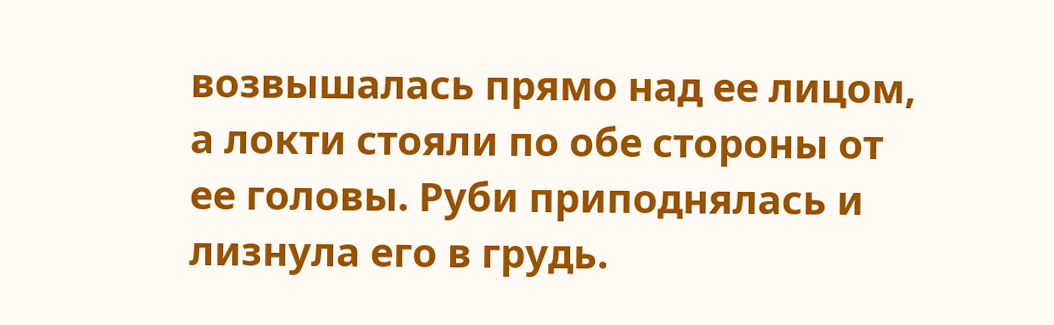возвышалась прямо над ее лицом, а локти стояли по обе стороны от ее головы. Руби приподнялась и лизнула его в грудь.